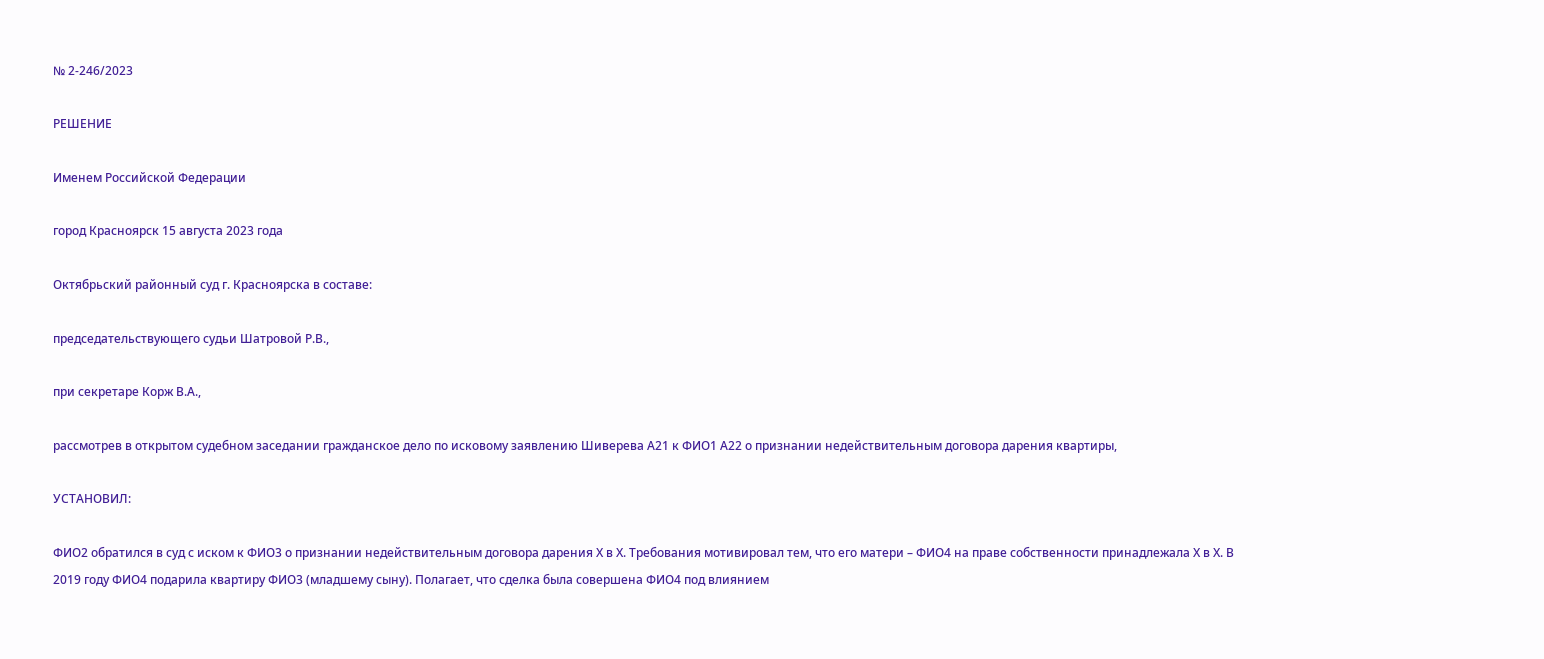№ 2-246/2023

РЕШЕНИЕ

Именем Российской Федерации

город Красноярск 15 августа 2023 года

Октябрьский районный суд г. Красноярска в составе:

председательствующего судьи Шатровой Р.В.,

при секретаре Корж В.А.,

рассмотрев в открытом судебном заседании гражданское дело по исковому заявлению Шиверева А21 к ФИО1 А22 о признании недействительным договора дарения квартиры,

УСТАНОВИЛ:

ФИО2 обратился в суд с иском к ФИО3 о признании недействительным договора дарения Х в Х. Требования мотивировал тем, что его матери – ФИО4 на праве собственности принадлежала Х в Х. В 2019 году ФИО4 подарила квартиру ФИО3 (младшему сыну). Полагает, что сделка была совершена ФИО4 под влиянием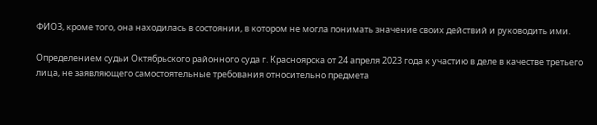ФИО3, кроме того, она находилась в состоянии, в котором не могла понимать значение своих действий и руководить ими.

Определением судьи Октябрьского районного суда г. Красноярска от 24 апреля 2023 года к участию в деле в качестве третьего лица, не заявляющего самостоятельные требования относительно предмета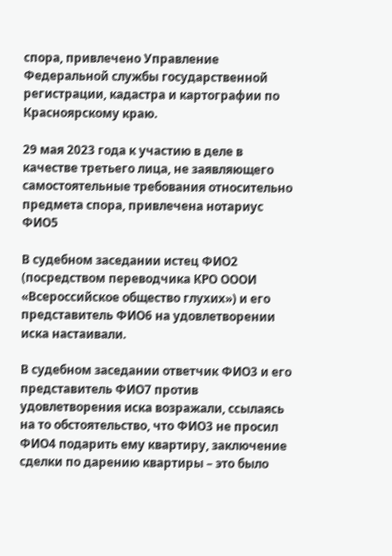спора, привлечено Управление Федеральной службы государственной регистрации, кадастра и картографии по Красноярскому краю.

29 мая 2023 года к участию в деле в качестве третьего лица, не заявляющего самостоятельные требования относительно предмета спора, привлечена нотариус ФИО5

В судебном заседании истец ФИО2 (посредством переводчика КРО ОООИ «Всероссийское общество глухих») и его представитель ФИО6 на удовлетворении иска настаивали.

В судебном заседании ответчик ФИО3 и его представитель ФИО7 против удовлетворения иска возражали, ссылаясь на то обстоятельство, что ФИО3 не просил ФИО4 подарить ему квартиру, заключение сделки по дарению квартиры – это было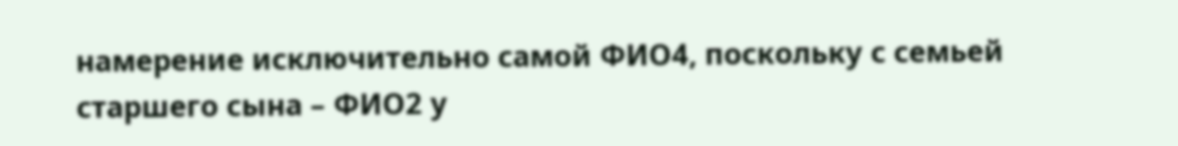намерение исключительно самой ФИО4, поскольку с семьей старшего сына – ФИО2 у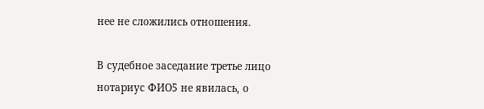нее не сложились отношения.

В судебное заседание третье лицо нотариус ФИО5 не явилась, о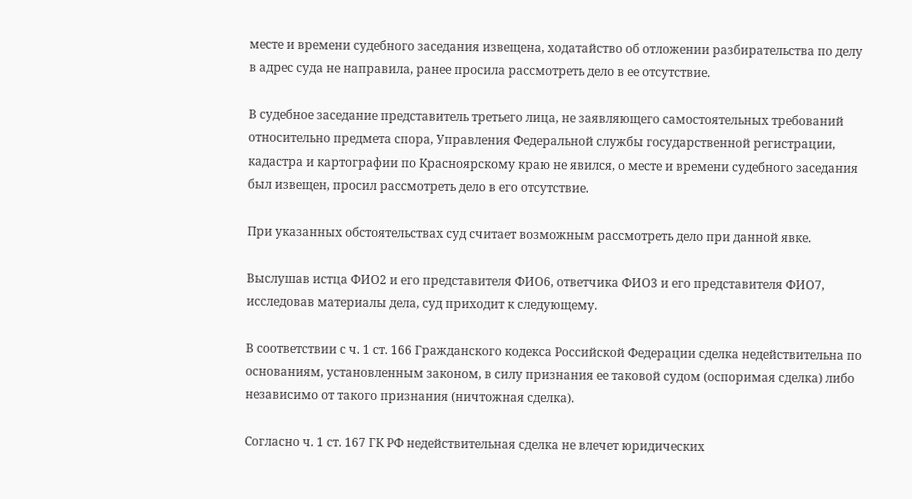месте и времени судебного заседания извещена, ходатайство об отложении разбирательства по делу в адрес суда не направила, ранее просила рассмотреть дело в ее отсутствие.

В судебное заседание представитель третьего лица, не заявляющего самостоятельных требований относительно предмета спора, Управления Федеральной службы государственной регистрации, кадастра и картографии по Красноярскому краю не явился, о месте и времени судебного заседания был извещен, просил рассмотреть дело в его отсутствие.

При указанных обстоятельствах суд считает возможным рассмотреть дело при данной явке.

Выслушав истца ФИО2 и его представителя ФИО6, ответчика ФИО3 и его представителя ФИО7, исследовав материалы дела, суд приходит к следующему.

В соответствии с ч. 1 ст. 166 Гражданского кодекса Российской Федерации сделка недействительна по основаниям, установленным законом, в силу признания ее таковой судом (оспоримая сделка) либо независимо от такого признания (ничтожная сделка).

Согласно ч. 1 ст. 167 ГК РФ недействительная сделка не влечет юридических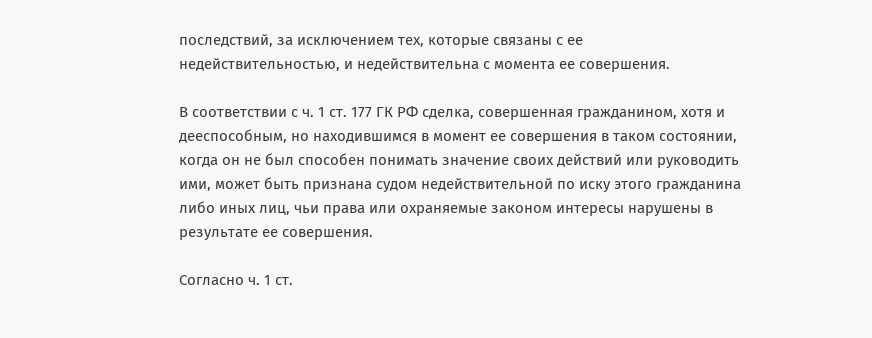последствий, за исключением тех, которые связаны с ее недействительностью, и недействительна с момента ее совершения.

В соответствии с ч. 1 ст. 177 ГК РФ сделка, совершенная гражданином, хотя и дееспособным, но находившимся в момент ее совершения в таком состоянии, когда он не был способен понимать значение своих действий или руководить ими, может быть признана судом недействительной по иску этого гражданина либо иных лиц, чьи права или охраняемые законом интересы нарушены в результате ее совершения.

Согласно ч. 1 ст.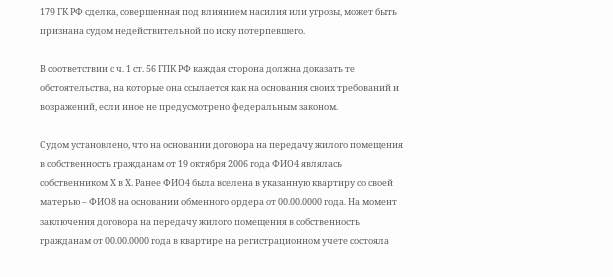179 ГК РФ сделка, совершенная под влиянием насилия или угрозы, может быть признана судом недействительной по иску потерпевшего.

В соответствии с ч. 1 ст. 56 ГПК РФ каждая сторона должна доказать те обстоятельства, на которые она ссылается как на основания своих требований и возражений, если иное не предусмотрено федеральным законом.

Судом установлено, что на основании договора на передачу жилого помещения в собственность гражданам от 19 октября 2006 года ФИО4 являлась собственником Х в Х. Ранее ФИО4 была вселена в указанную квартиру со своей матерью – ФИО8 на основании обменного ордера от 00.00.0000 года. На момент заключения договора на передачу жилого помещения в собственность гражданам от 00.00.0000 года в квартире на регистрационном учете состояла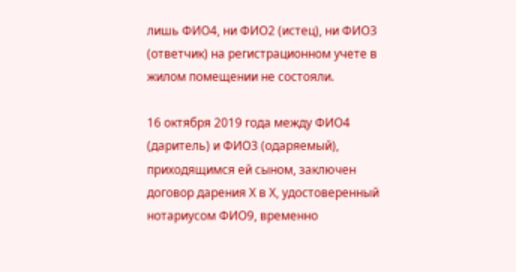лишь ФИО4, ни ФИО2 (истец), ни ФИО3 (ответчик) на регистрационном учете в жилом помещении не состояли.

16 октября 2019 года между ФИО4 (даритель) и ФИО3 (одаряемый), приходящимся ей сыном, заключен договор дарения Х в Х, удостоверенный нотариусом ФИО9, временно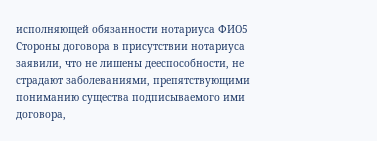исполняющей обязанности нотариуса ФИО5 Стороны договора в присутствии нотариуса заявили, что не лишены дееспособности, не страдают заболеваниями, препятствующими пониманию существа подписываемого ими договора,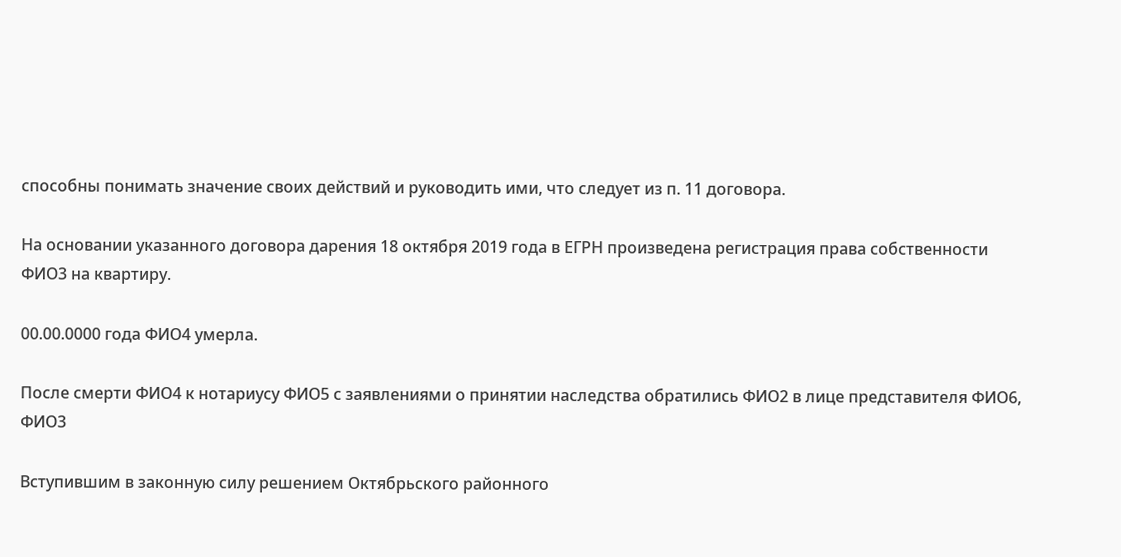способны понимать значение своих действий и руководить ими, что следует из п. 11 договора.

На основании указанного договора дарения 18 октября 2019 года в ЕГРН произведена регистрация права собственности ФИО3 на квартиру.

00.00.0000 года ФИО4 умерла.

После смерти ФИО4 к нотариусу ФИО5 с заявлениями о принятии наследства обратились ФИО2 в лице представителя ФИО6, ФИО3

Вступившим в законную силу решением Октябрьского районного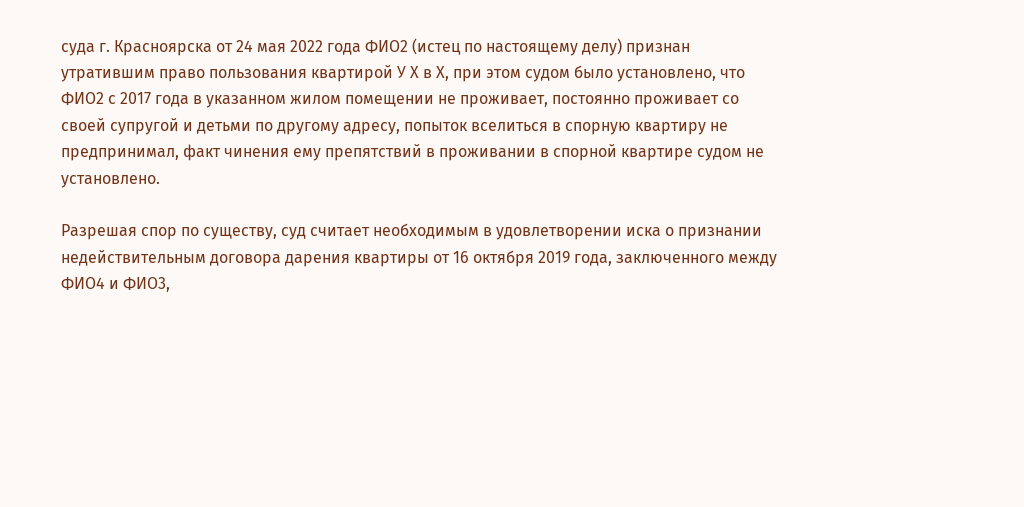суда г. Красноярска от 24 мая 2022 года ФИО2 (истец по настоящему делу) признан утратившим право пользования квартирой У Х в Х, при этом судом было установлено, что ФИО2 с 2017 года в указанном жилом помещении не проживает, постоянно проживает со своей супругой и детьми по другому адресу, попыток вселиться в спорную квартиру не предпринимал, факт чинения ему препятствий в проживании в спорной квартире судом не установлено.

Разрешая спор по существу, суд считает необходимым в удовлетворении иска о признании недействительным договора дарения квартиры от 16 октября 2019 года, заключенного между ФИО4 и ФИО3,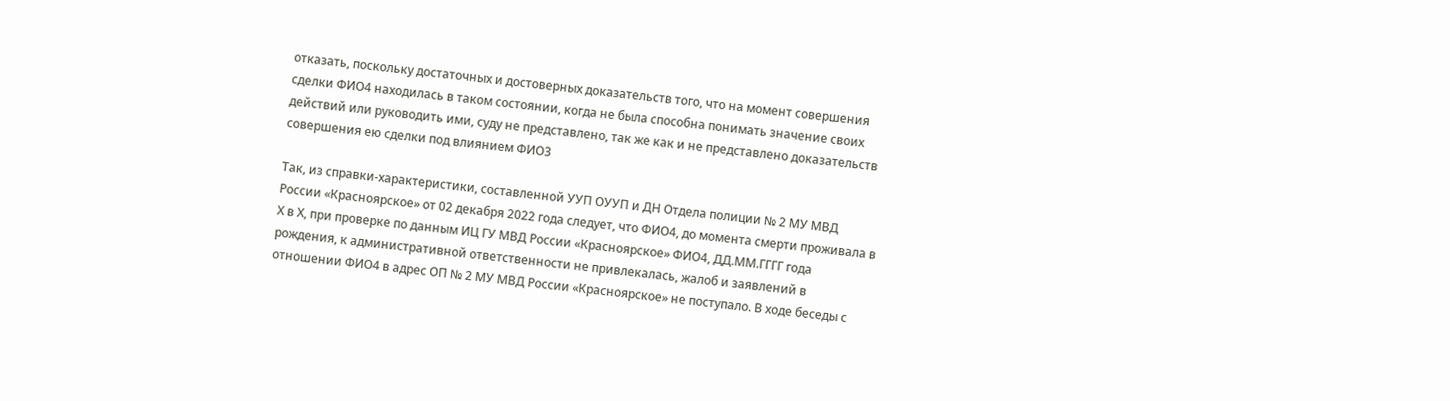отказать, поскольку достаточных и достоверных доказательств того, что на момент совершения сделки ФИО4 находилась в таком состоянии, когда не была способна понимать значение своих действий или руководить ими, суду не представлено, так же как и не представлено доказательств совершения ею сделки под влиянием ФИО3

Так, из справки-характеристики, составленной УУП ОУУП и ДН Отдела полиции № 2 МУ МВД России «Красноярское» от 02 декабря 2022 года следует, что ФИО4, до момента смерти проживала в Х в Х, при проверке по данным ИЦ ГУ МВД России «Красноярское» ФИО4, ДД.ММ.ГГГГ года рождения, к административной ответственности не привлекалась, жалоб и заявлений в отношении ФИО4 в адрес ОП № 2 МУ МВД России «Красноярское» не поступало. В ходе беседы с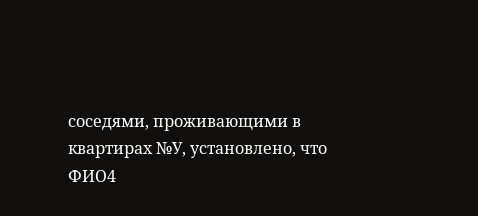соседями, проживающими в квартирах №У, установлено, что ФИО4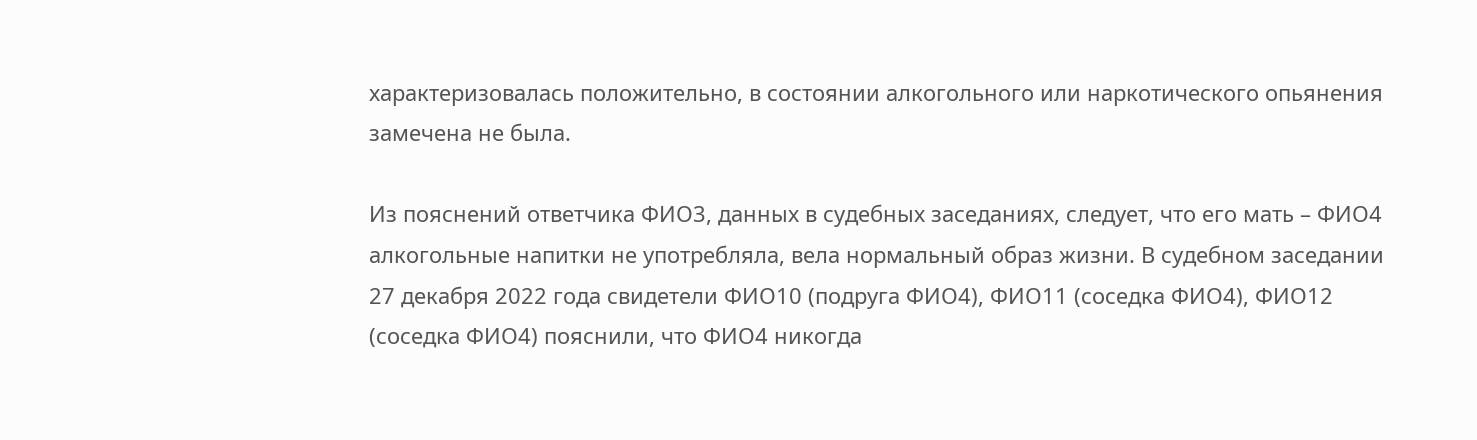характеризовалась положительно, в состоянии алкогольного или наркотического опьянения замечена не была.

Из пояснений ответчика ФИО3, данных в судебных заседаниях, следует, что его мать – ФИО4 алкогольные напитки не употребляла, вела нормальный образ жизни. В судебном заседании 27 декабря 2022 года свидетели ФИО10 (подруга ФИО4), ФИО11 (соседка ФИО4), ФИО12 (соседка ФИО4) пояснили, что ФИО4 никогда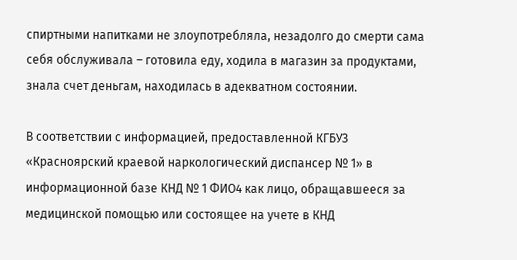спиртными напитками не злоупотребляла, незадолго до смерти сама себя обслуживала – готовила еду, ходила в магазин за продуктами, знала счет деньгам, находилась в адекватном состоянии.

В соответствии с информацией, предоставленной КГБУЗ «Красноярский краевой наркологический диспансер № 1» в информационной базе КНД № 1 ФИО4 как лицо, обращавшееся за медицинской помощью или состоящее на учете в КНД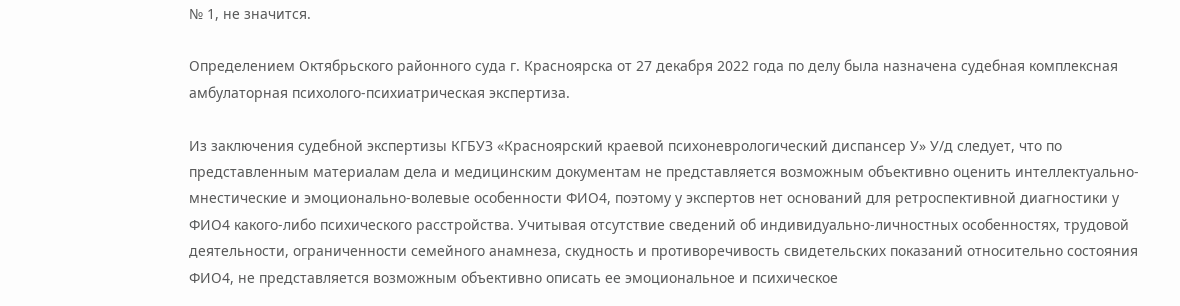№ 1, не значится.

Определением Октябрьского районного суда г. Красноярска от 27 декабря 2022 года по делу была назначена судебная комплексная амбулаторная психолого-психиатрическая экспертиза.

Из заключения судебной экспертизы КГБУЗ «Красноярский краевой психоневрологический диспансер У» У/д следует, что по представленным материалам дела и медицинским документам не представляется возможным объективно оценить интеллектуально-мнестические и эмоционально-волевые особенности ФИО4, поэтому у экспертов нет оснований для ретроспективной диагностики у ФИО4 какого-либо психического расстройства. Учитывая отсутствие сведений об индивидуально-личностных особенностях, трудовой деятельности, ограниченности семейного анамнеза, скудность и противоречивость свидетельских показаний относительно состояния ФИО4, не представляется возможным объективно описать ее эмоциональное и психическое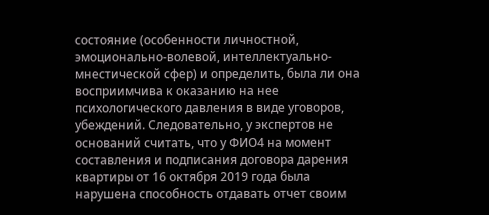состояние (особенности личностной, эмоционально-волевой, интеллектуально-мнестической сфер) и определить, была ли она восприимчива к оказанию на нее психологического давления в виде уговоров, убеждений. Следовательно, у экспертов не оснований считать, что у ФИО4 на момент составления и подписания договора дарения квартиры от 16 октября 2019 года была нарушена способность отдавать отчет своим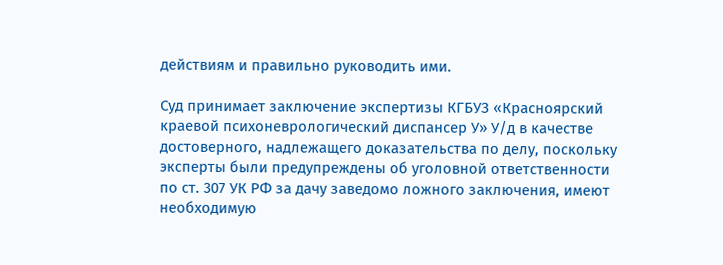действиям и правильно руководить ими.

Суд принимает заключение экспертизы КГБУЗ «Красноярский краевой психоневрологический диспансер У» У/д в качестве достоверного, надлежащего доказательства по делу, поскольку эксперты были предупреждены об уголовной ответственности по ст. 307 УК РФ за дачу заведомо ложного заключения, имеют необходимую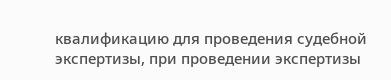квалификацию для проведения судебной экспертизы, при проведении экспертизы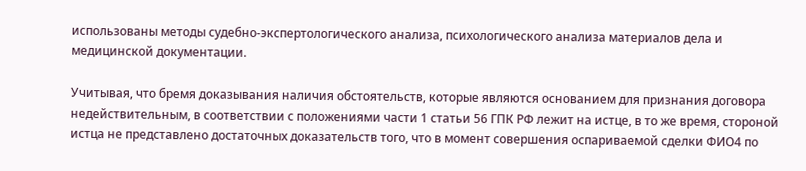использованы методы судебно-экспертологического анализа, психологического анализа материалов дела и медицинской документации.

Учитывая, что бремя доказывания наличия обстоятельств, которые являются основанием для признания договора недействительным, в соответствии с положениями части 1 статьи 56 ГПК РФ лежит на истце, в то же время, стороной истца не представлено достаточных доказательств того, что в момент совершения оспариваемой сделки ФИО4 по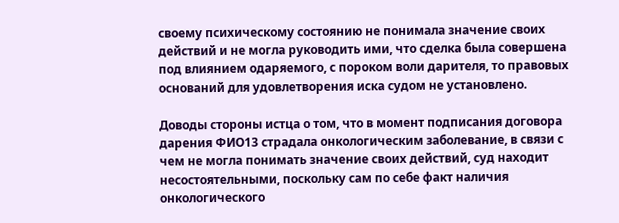своему психическому состоянию не понимала значение своих действий и не могла руководить ими, что сделка была совершена под влиянием одаряемого, с пороком воли дарителя, то правовых оснований для удовлетворения иска судом не установлено.

Доводы стороны истца о том, что в момент подписания договора дарения ФИО13 страдала онкологическим заболевание, в связи с чем не могла понимать значение своих действий, суд находит несостоятельными, поскольку сам по себе факт наличия онкологического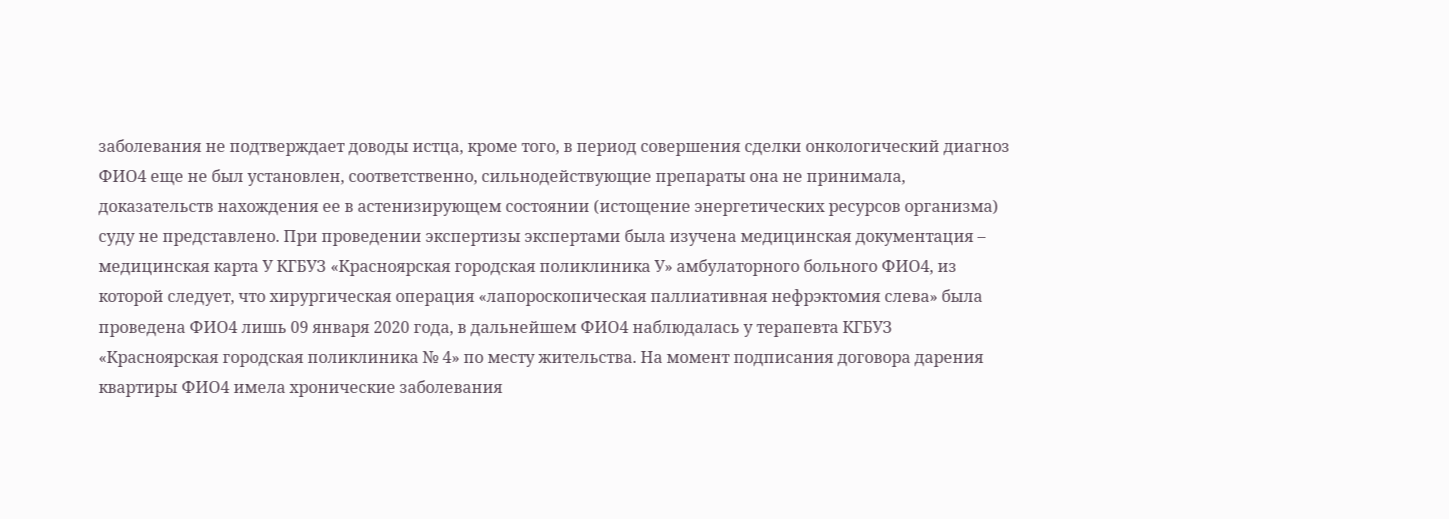заболевания не подтверждает доводы истца, кроме того, в период совершения сделки онкологический диагноз ФИО4 еще не был установлен, соответственно, сильнодействующие препараты она не принимала, доказательств нахождения ее в астенизирующем состоянии (истощение энергетических ресурсов организма) суду не представлено. При проведении экспертизы экспертами была изучена медицинская документация – медицинская карта У КГБУЗ «Красноярская городская поликлиника У» амбулаторного больного ФИО4, из которой следует, что хирургическая операция «лапороскопическая паллиативная нефрэктомия слева» была проведена ФИО4 лишь 09 января 2020 года, в дальнейшем ФИО4 наблюдалась у терапевта КГБУЗ «Красноярская городская поликлиника № 4» по месту жительства. На момент подписания договора дарения квартиры ФИО4 имела хронические заболевания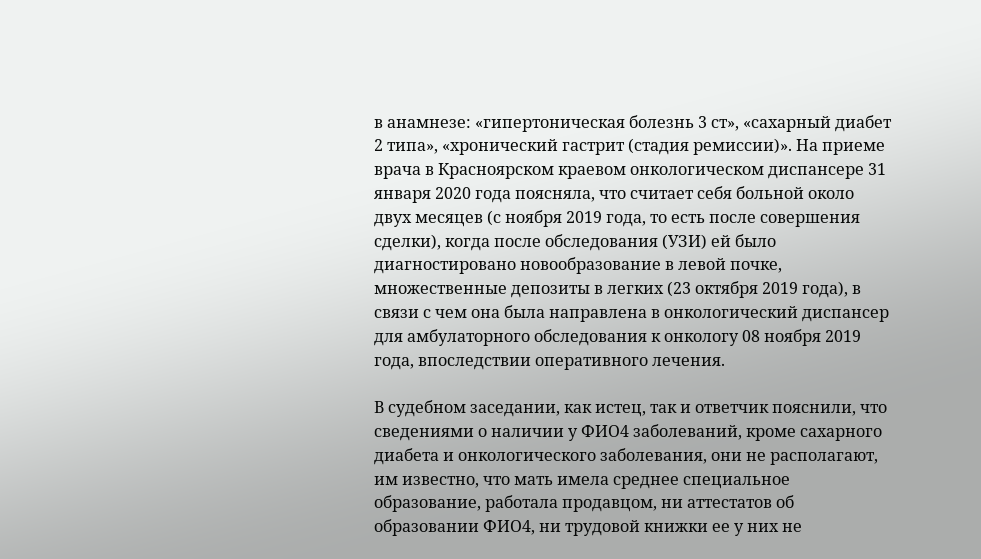в анамнезе: «гипертоническая болезнь 3 ст», «сахарный диабет 2 типа», «хронический гастрит (стадия ремиссии)». На приеме врача в Красноярском краевом онкологическом диспансере 31 января 2020 года поясняла, что считает себя больной около двух месяцев (с ноября 2019 года, то есть после совершения сделки), когда после обследования (УЗИ) ей было диагностировано новообразование в левой почке, множественные депозиты в легких (23 октября 2019 года), в связи с чем она была направлена в онкологический диспансер для амбулаторного обследования к онкологу 08 ноября 2019 года, впоследствии оперативного лечения.

В судебном заседании, как истец, так и ответчик пояснили, что сведениями о наличии у ФИО4 заболеваний, кроме сахарного диабета и онкологического заболевания, они не располагают, им известно, что мать имела среднее специальное образование, работала продавцом, ни аттестатов об образовании ФИО4, ни трудовой книжки ее у них не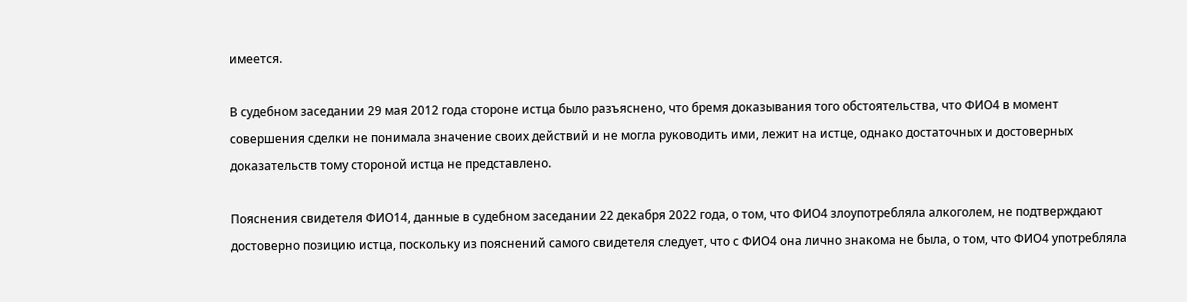имеется.

В судебном заседании 29 мая 2012 года стороне истца было разъяснено, что бремя доказывания того обстоятельства, что ФИО4 в момент совершения сделки не понимала значение своих действий и не могла руководить ими, лежит на истце, однако достаточных и достоверных доказательств тому стороной истца не представлено.

Пояснения свидетеля ФИО14, данные в судебном заседании 22 декабря 2022 года, о том, что ФИО4 злоупотребляла алкоголем, не подтверждают достоверно позицию истца, поскольку из пояснений самого свидетеля следует, что с ФИО4 она лично знакома не была, о том, что ФИО4 употребляла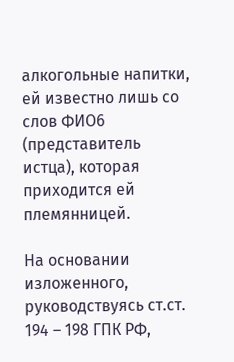алкогольные напитки, ей известно лишь со слов ФИО6 (представитель истца), которая приходится ей племянницей.

На основании изложенного, руководствуясь ст.ст. 194 – 198 ГПК РФ,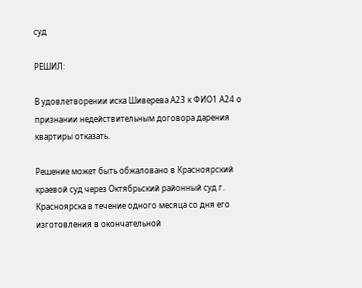суд

РЕШИЛ:

В удовлетворении иска Шиверева А23 к ФИО1 А24 о признании недействительным договора дарения квартиры отказать.

Решение может быть обжаловано в Красноярский краевой суд через Октябрьский районный суд г. Красноярска в течение одного месяца со дня его изготовления в окончательной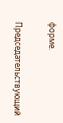форме.

Председательствующий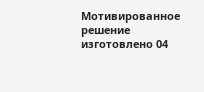Мотивированное решение изготовлено 04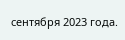сентября 2023 года.